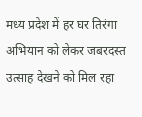मध्य प्रदेश में हर घर तिरंगा अभियान को लेकर जबरदस्त उत्साह देखने को मिल रहा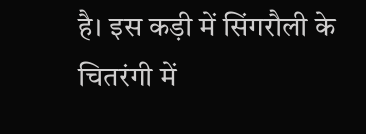है। इस कड़ी में सिंगरौली के चितरंगी में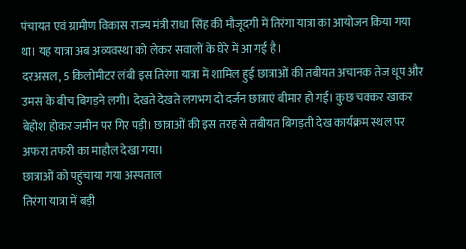पंचायत एवं ग्रामीण विकास राज्य मंत्री राधा सिंह की मौजूदगी में तिरंगा यात्रा का आयोजन किया गया था। यह यात्रा अब अव्यवस्था को लेकर सवालों के घेरे में आ गई है।
दरअसल, 5 किलोमीटर लंबी इस तिरंगा यात्रा में शामिल हुई छात्राओं की तबीयत अचानक तेज धूप और उमस के बीच बिगड़ने लगी। देखते देखते लगभग दो दर्जन छात्राएं बीमार हो गई। कुछ चक्कर खाकर बेहोश होकर जमीन पर गिर पड़ी। छात्राओं की इस तरह से तबीयत बिगड़ती देख कार्यक्रम स्थल पर अफरा तफरी का माहौल देखा गया।
छात्राओं को पहुंचाया गया अस्पताल
तिरंगा यात्रा में बड़ी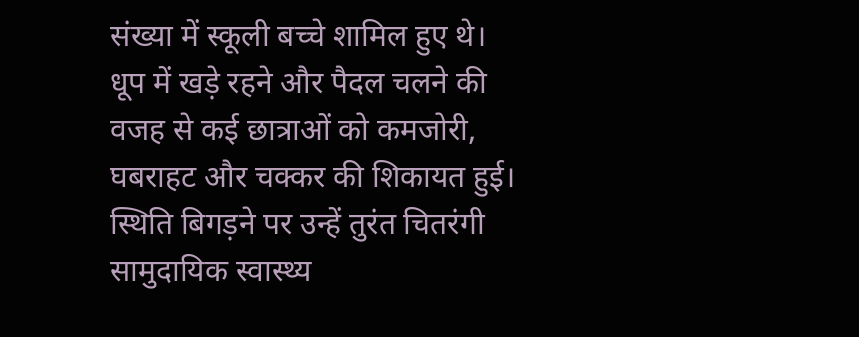संख्या में स्कूली बच्चे शामिल हुए थे। धूप में खड़े रहने और पैदल चलने की वजह से कई छात्राओं को कमजोरी, घबराहट और चक्कर की शिकायत हुई। स्थिति बिगड़ने पर उन्हें तुरंत चितरंगी सामुदायिक स्वास्थ्य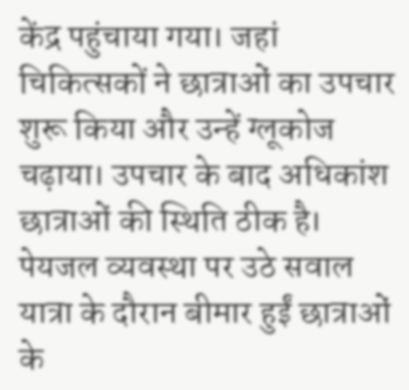केंद्र पहुंचाया गया। जहां चिकित्सकों ने छात्राओं का उपचार शुरू किया और उन्हें ग्लूकोज चढ़ाया। उपचार के बाद अधिकांश छात्राओं की स्थिति ठीक है।
पेयजल व्यवस्था पर उठे सवाल
यात्रा के दौरान बीमार हुईं छात्राओं के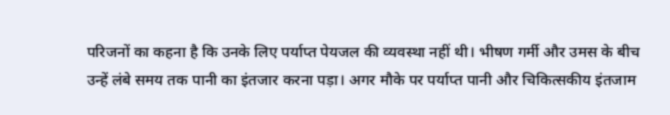परिजनों का कहना है कि उनके लिए पर्याप्त पेयजल की व्यवस्था नहीं थी। भीषण गर्मी और उमस के बीच उन्हें लंबे समय तक पानी का इंतजार करना पड़ा। अगर मौके पर पर्याप्त पानी और चिकित्सकीय इंतजाम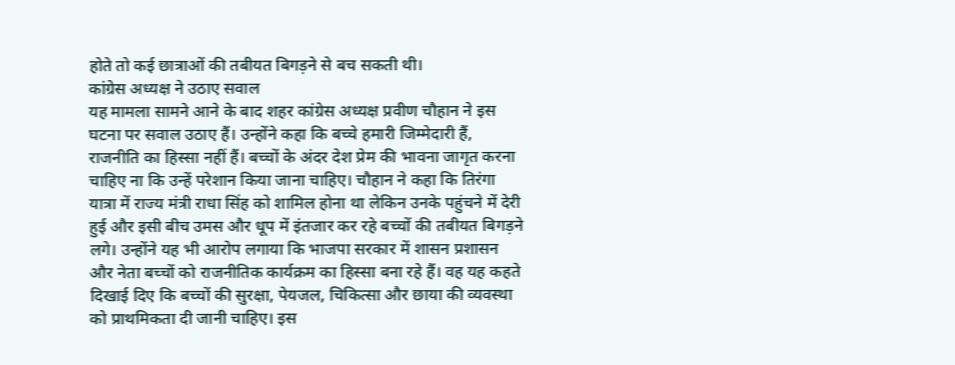होते तो कई छात्राओं की तबीयत बिगड़ने से बच सकती थी।
कांग्रेस अध्यक्ष ने उठाए सवाल
यह मामला सामने आने के बाद शहर कांग्रेस अध्यक्ष प्रवीण चौहान ने इस घटना पर सवाल उठाए हैं। उन्होंने कहा कि बच्चे हमारी जिम्मेदारी हैं, राजनीति का हिस्सा नहीं हैं। बच्चों के अंदर देश प्रेम की भावना जागृत करना चाहिए ना कि उन्हें परेशान किया जाना चाहिए। चौहान ने कहा कि तिरंगा यात्रा में राज्य मंत्री राधा सिंह को शामिल होना था लेकिन उनके पहुंचने में देरी हुई और इसी बीच उमस और धूप में इंतजार कर रहे बच्चों की तबीयत बिगड़ने लगे। उन्होंने यह भी आरोप लगाया कि भाजपा सरकार में शासन प्रशासन और नेता बच्चों को राजनीतिक कार्यक्रम का हिस्सा बना रहे हैं। वह यह कहते दिखाई दिए कि बच्चों की सुरक्षा, पेयजल, चिकित्सा और छाया की व्यवस्था को प्राथमिकता दी जानी चाहिए। इस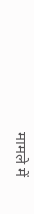मामले में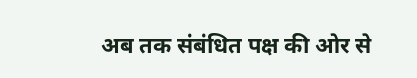अब तक संबंधित पक्ष की ओर से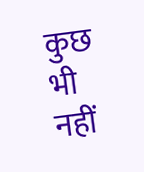कुछ भी नहीं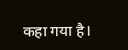कहा गया है।